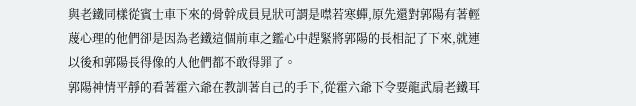與老鐵同樣從賓士車下來的骨幹成員見狀可謂是噤若寒蟬,原先還對郭陽有著輕蔑心理的他們卻是因為老鐵這個前車之鑑心中趕緊將郭陽的長相記了下來,就連以後和郭陽長得像的人他們都不敢得罪了。
郭陽神情平靜的看著霍六爺在教訓著自己的手下,從霍六爺下令要龍武扇老鐵耳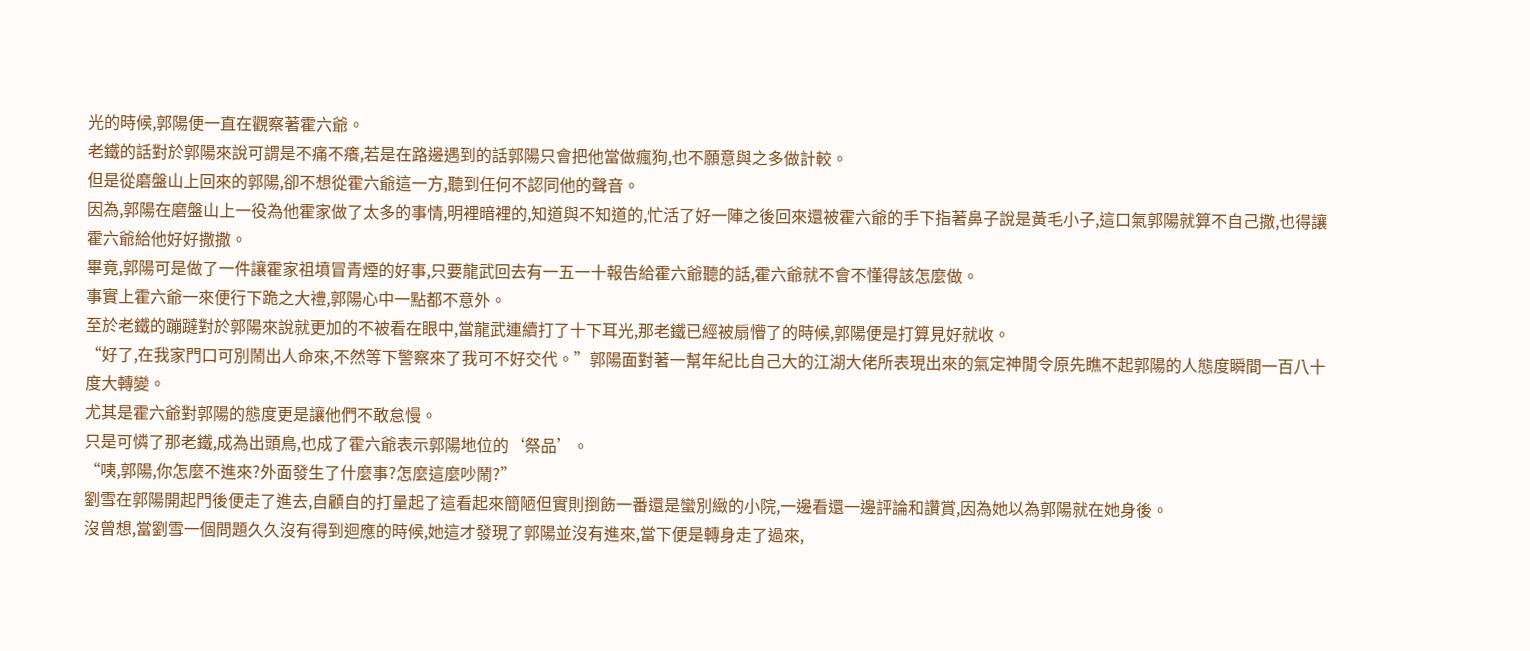光的時候,郭陽便一直在觀察著霍六爺。
老鐵的話對於郭陽來說可謂是不痛不癢,若是在路邊遇到的話郭陽只會把他當做瘋狗,也不願意與之多做計較。
但是從磨盤山上回來的郭陽,卻不想從霍六爺這一方,聽到任何不認同他的聲音。
因為,郭陽在磨盤山上一役為他霍家做了太多的事情,明裡暗裡的,知道與不知道的,忙活了好一陣之後回來還被霍六爺的手下指著鼻子說是黃毛小子,這口氣郭陽就算不自己撒,也得讓霍六爺給他好好撒撒。
畢竟,郭陽可是做了一件讓霍家祖墳冒青煙的好事,只要龍武回去有一五一十報告給霍六爺聽的話,霍六爺就不會不懂得該怎麼做。
事實上霍六爺一來便行下跪之大禮,郭陽心中一點都不意外。
至於老鐵的蹦躂對於郭陽來說就更加的不被看在眼中,當龍武連續打了十下耳光,那老鐵已經被扇懵了的時候,郭陽便是打算見好就收。
“好了,在我家門口可別鬧出人命來,不然等下警察來了我可不好交代。”郭陽面對著一幫年紀比自己大的江湖大佬所表現出來的氣定神閒令原先瞧不起郭陽的人態度瞬間一百八十度大轉變。
尤其是霍六爺對郭陽的態度更是讓他們不敢怠慢。
只是可憐了那老鐵,成為出頭鳥,也成了霍六爺表示郭陽地位的‘祭品’。
“咦,郭陽,你怎麼不進來?外面發生了什麼事?怎麼這麼吵鬧?”
劉雪在郭陽開起門後便走了進去,自顧自的打量起了這看起來簡陋但實則捯飭一番還是蠻別緻的小院,一邊看還一邊評論和讚賞,因為她以為郭陽就在她身後。
沒曾想,當劉雪一個問題久久沒有得到迴應的時候,她這才發現了郭陽並沒有進來,當下便是轉身走了過來,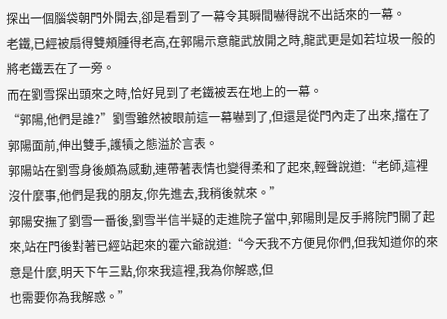探出一個腦袋朝門外開去,卻是看到了一幕令其瞬間嚇得說不出話來的一幕。
老鐵,已經被扇得雙頰腫得老高,在郭陽示意龍武放開之時,龍武更是如若垃圾一般的將老鐵丟在了一旁。
而在劉雪探出頭來之時,恰好見到了老鐵被丟在地上的一幕。
“郭陽,他們是誰?”劉雪雖然被眼前這一幕嚇到了,但還是從門內走了出來,擋在了郭陽面前,伸出雙手,護犢之態溢於言表。
郭陽站在劉雪身後頗為感動,連帶著表情也變得柔和了起來,輕聲說道:“老師,這裡沒什麼事,他們是我的朋友,你先進去,我稍後就來。”
郭陽安撫了劉雪一番後,劉雪半信半疑的走進院子當中,郭陽則是反手將院門關了起來,站在門後對著已經站起來的霍六爺說道:“今天我不方便見你們,但我知道你的來意是什麼,明天下午三點,你來我這裡,我為你解惑,但
也需要你為我解惑。”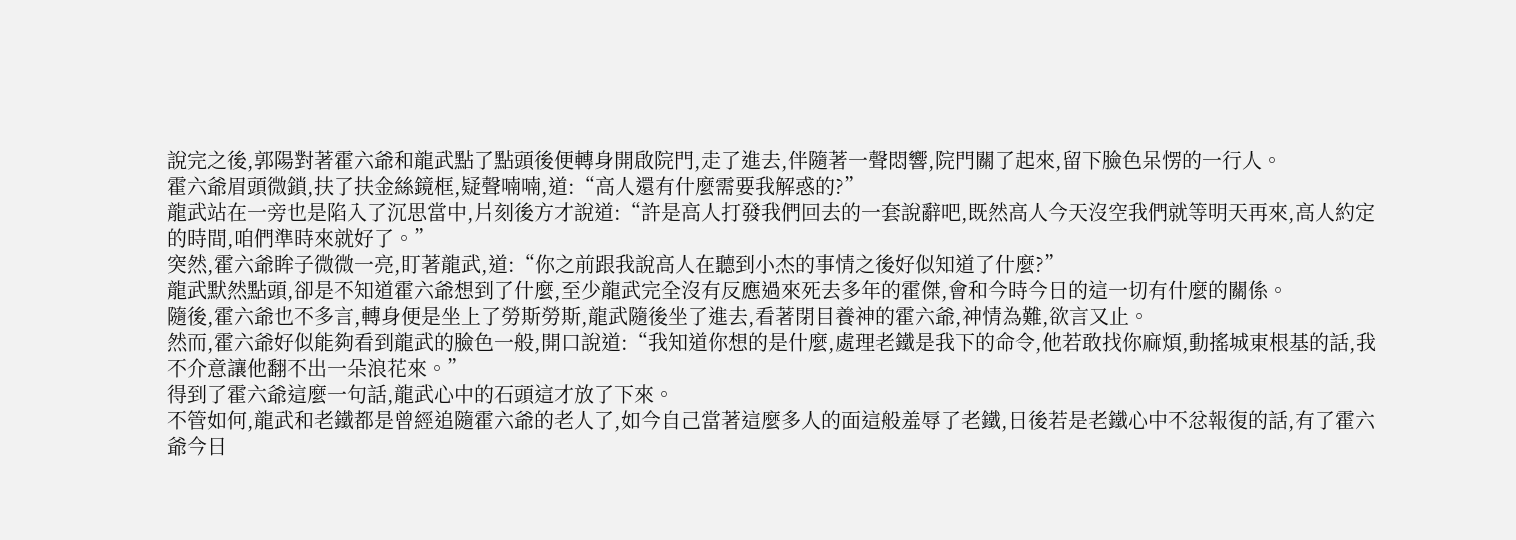說完之後,郭陽對著霍六爺和龍武點了點頭後便轉身開啟院門,走了進去,伴隨著一聲悶響,院門關了起來,留下臉色呆愣的一行人。
霍六爺眉頭微鎖,扶了扶金絲鏡框,疑聲喃喃,道:“高人還有什麼需要我解惑的?”
龍武站在一旁也是陷入了沉思當中,片刻後方才說道:“許是高人打發我們回去的一套說辭吧,既然高人今天沒空我們就等明天再來,高人約定的時間,咱們準時來就好了。”
突然,霍六爺眸子微微一亮,盯著龍武,道:“你之前跟我說高人在聽到小杰的事情之後好似知道了什麼?”
龍武默然點頭,卻是不知道霍六爺想到了什麼,至少龍武完全沒有反應過來死去多年的霍傑,會和今時今日的這一切有什麼的關係。
隨後,霍六爺也不多言,轉身便是坐上了勞斯勞斯,龍武隨後坐了進去,看著閉目養神的霍六爺,神情為難,欲言又止。
然而,霍六爺好似能夠看到龍武的臉色一般,開口說道:“我知道你想的是什麼,處理老鐵是我下的命令,他若敢找你麻煩,動搖城東根基的話,我不介意讓他翻不出一朵浪花來。”
得到了霍六爺這麼一句話,龍武心中的石頭這才放了下來。
不管如何,龍武和老鐵都是曾經追隨霍六爺的老人了,如今自己當著這麼多人的面這般羞辱了老鐵,日後若是老鐵心中不忿報復的話,有了霍六爺今日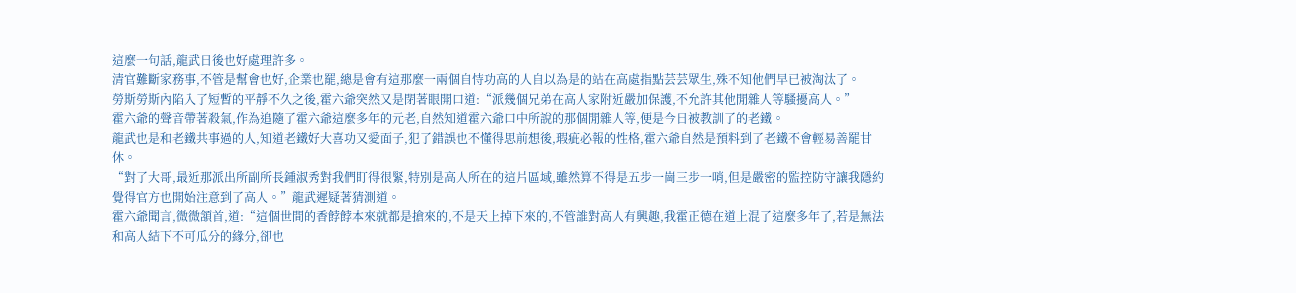這麼一句話,龍武日後也好處理許多。
清官難斷家務事,不管是幫會也好,企業也罷,總是會有這那麼一兩個自恃功高的人自以為是的站在高處指點芸芸眾生,殊不知他們早已被淘汰了。
勞斯勞斯內陷入了短暫的平靜不久之後,霍六爺突然又是閉著眼開口道:“派幾個兄弟在高人家附近嚴加保護,不允許其他閒雜人等騷擾高人。”
霍六爺的聲音帶著殺氣,作為追隨了霍六爺這麼多年的元老,自然知道霍六爺口中所說的那個閒雜人等,便是今日被教訓了的老鐵。
龍武也是和老鐵共事過的人,知道老鐵好大喜功又愛面子,犯了錯誤也不懂得思前想後,瑕疵必報的性格,霍六爺自然是預料到了老鐵不會輕易善罷甘休。
“對了大哥,最近那派出所副所長鍾淑秀對我們盯得很緊,特別是高人所在的這片區域,雖然算不得是五步一崗三步一哨,但是嚴密的監控防守讓我隱約覺得官方也開始注意到了高人。”龍武遲疑著猜測道。
霍六爺聞言,微微頷首,道:“這個世間的香餑餑本來就都是搶來的,不是天上掉下來的,不管誰對高人有興趣,我霍正德在道上混了這麼多年了,若是無法和高人結下不可瓜分的緣分,卻也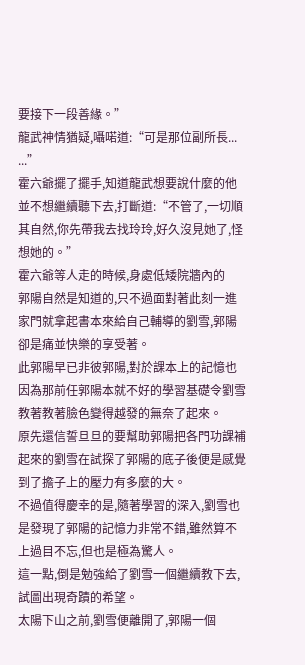要接下一段善緣。”
龍武神情猶疑,囁喏道:“可是那位副所長... ...”
霍六爺擺了擺手,知道龍武想要說什麼的他並不想繼續聽下去,打斷道:“不管了,一切順其自然,你先帶我去找玲玲,好久沒見她了,怪想她的。”
霍六爺等人走的時候,身處低矮院牆內的
郭陽自然是知道的,只不過面對著此刻一進家門就拿起書本來給自己輔導的劉雪,郭陽卻是痛並快樂的享受著。
此郭陽早已非彼郭陽,對於課本上的記憶也因為那前任郭陽本就不好的學習基礎令劉雪教著教著臉色變得越發的無奈了起來。
原先還信誓旦旦的要幫助郭陽把各門功課補起來的劉雪在試探了郭陽的底子後便是感覺到了擔子上的壓力有多麼的大。
不過值得慶幸的是,隨著學習的深入,劉雪也是發現了郭陽的記憶力非常不錯,雖然算不上過目不忘,但也是極為驚人。
這一點,倒是勉強給了劉雪一個繼續教下去,試圖出現奇蹟的希望。
太陽下山之前,劉雪便離開了,郭陽一個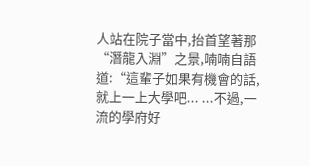人站在院子當中,抬首望著那“潛龍入淵”之景,喃喃自語道:“這輩子如果有機會的話,就上一上大學吧... ...不過,一流的學府好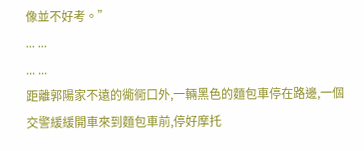像並不好考。”
... ...
... ...
距離郭陽家不遠的衚衕口外,一輛黑色的麵包車停在路邊,一個交警緩緩開車來到麵包車前,停好摩托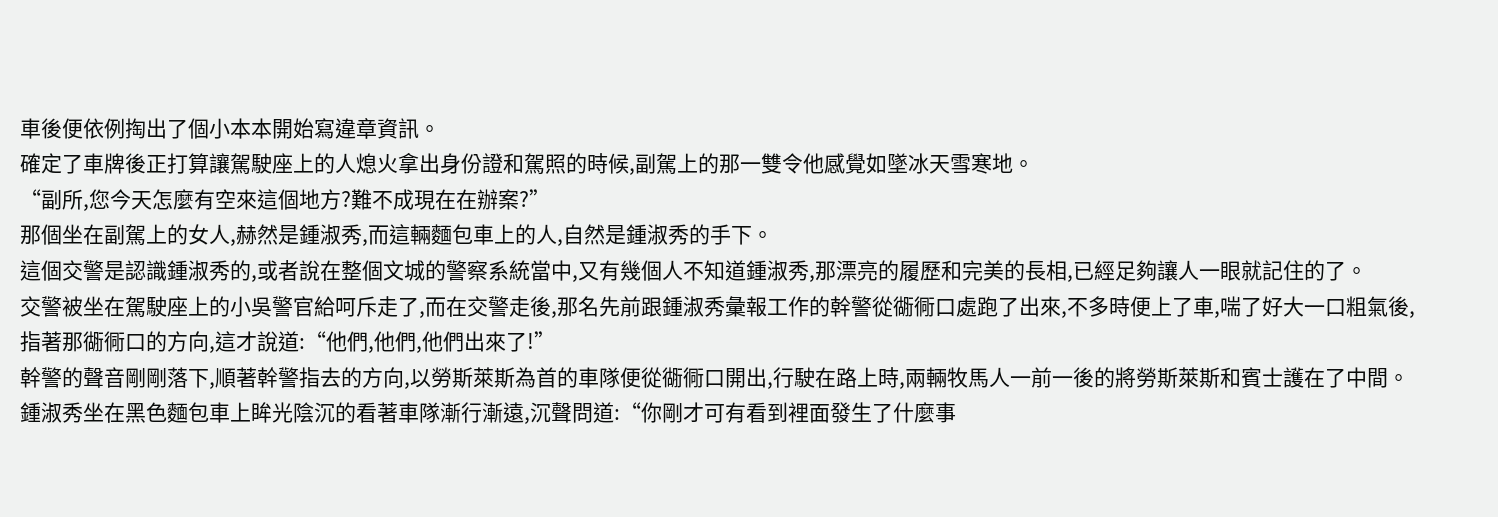車後便依例掏出了個小本本開始寫違章資訊。
確定了車牌後正打算讓駕駛座上的人熄火拿出身份證和駕照的時候,副駕上的那一雙令他感覺如墜冰天雪寒地。
“副所,您今天怎麼有空來這個地方?難不成現在在辦案?”
那個坐在副駕上的女人,赫然是鍾淑秀,而這輛麵包車上的人,自然是鍾淑秀的手下。
這個交警是認識鍾淑秀的,或者說在整個文城的警察系統當中,又有幾個人不知道鍾淑秀,那漂亮的履歷和完美的長相,已經足夠讓人一眼就記住的了。
交警被坐在駕駛座上的小吳警官給呵斥走了,而在交警走後,那名先前跟鍾淑秀彙報工作的幹警從衚衕口處跑了出來,不多時便上了車,喘了好大一口粗氣後,指著那衚衕口的方向,這才說道:“他們,他們,他們出來了!”
幹警的聲音剛剛落下,順著幹警指去的方向,以勞斯萊斯為首的車隊便從衚衕口開出,行駛在路上時,兩輛牧馬人一前一後的將勞斯萊斯和賓士護在了中間。
鍾淑秀坐在黑色麵包車上眸光陰沉的看著車隊漸行漸遠,沉聲問道:“你剛才可有看到裡面發生了什麼事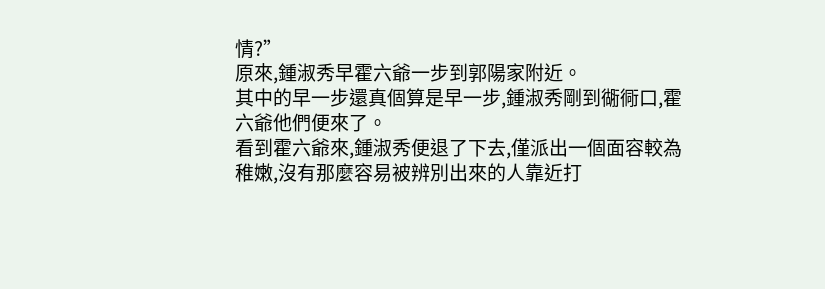情?”
原來,鍾淑秀早霍六爺一步到郭陽家附近。
其中的早一步還真個算是早一步,鍾淑秀剛到衚衕口,霍六爺他們便來了。
看到霍六爺來,鍾淑秀便退了下去,僅派出一個面容較為稚嫩,沒有那麼容易被辨別出來的人靠近打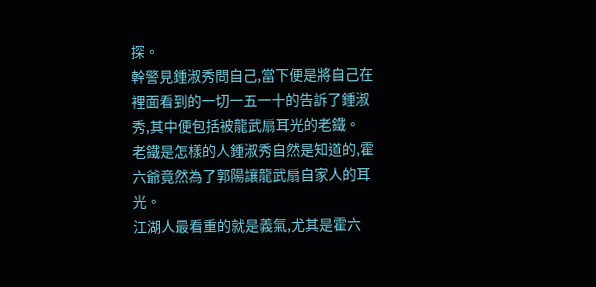探。
幹警見鍾淑秀問自己,當下便是將自己在裡面看到的一切一五一十的告訴了鍾淑秀,其中便包括被龍武扇耳光的老鐵。
老鐵是怎樣的人鍾淑秀自然是知道的,霍六爺竟然為了郭陽讓龍武扇自家人的耳光。
江湖人最看重的就是義氣,尤其是霍六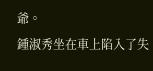爺。
鍾淑秀坐在車上陷入了失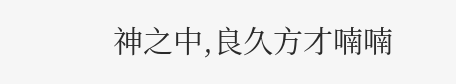神之中,良久方才喃喃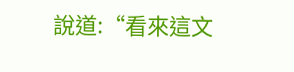說道:“看來這文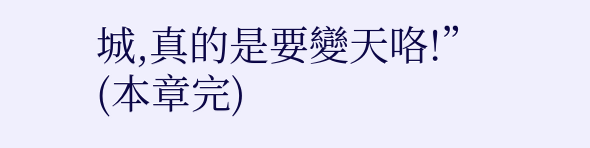城,真的是要變天咯!”
(本章完)